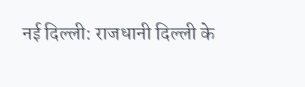नई दिल्ली: राजधानी दिल्ली के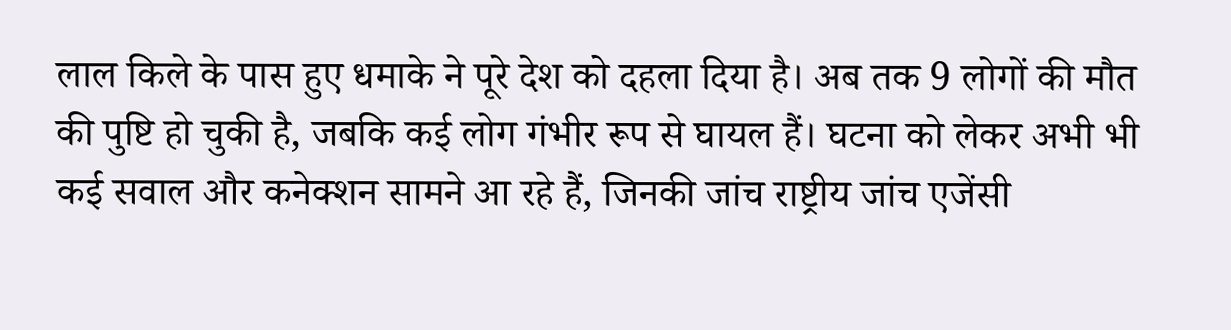लाल किले के पास हुए धमाके ने पूरे देश को दहला दिया है। अब तक 9 लोगों की मौत की पुष्टि हो चुकी है, जबकि कई लोग गंभीर रूप से घायल हैं। घटना को लेकर अभी भी कई सवाल और कनेक्शन सामने आ रहे हैं, जिनकी जांच राष्ट्रीय जांच एजेंसी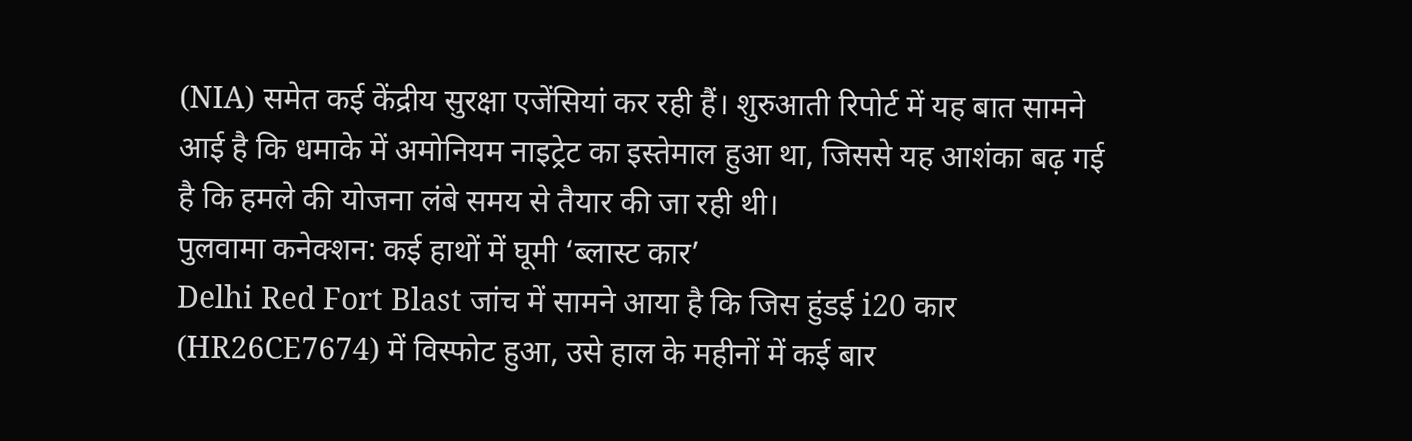(NIA) समेत कई केंद्रीय सुरक्षा एजेंसियां कर रही हैं। शुरुआती रिपोर्ट में यह बात सामने आई है कि धमाके में अमोनियम नाइट्रेट का इस्तेमाल हुआ था, जिससे यह आशंका बढ़ गई है कि हमले की योजना लंबे समय से तैयार की जा रही थी।
पुलवामा कनेक्शन: कई हाथों में घूमी ‘ब्लास्ट कार’
Delhi Red Fort Blast जांच में सामने आया है कि जिस हुंडई i20 कार (HR26CE7674) में विस्फोट हुआ, उसे हाल के महीनों में कई बार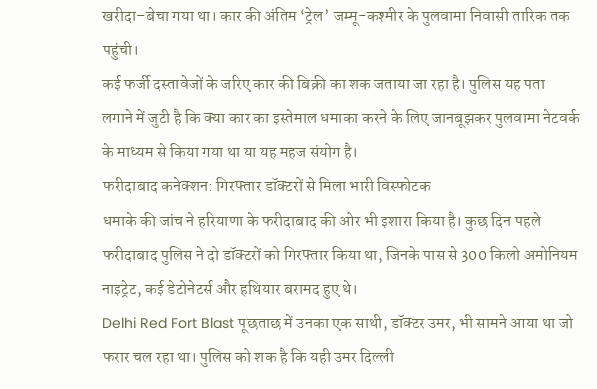खरीदा–बेचा गया था। कार की अंतिम ‘ट्रेल’ जम्मू-कश्मीर के पुलवामा निवासी तारिक तक पहुंची।
कई फर्जी दस्तावेजों के जरिए कार की बिक्री का शक जताया जा रहा है। पुलिस यह पता लगाने में जुटी है कि क्या कार का इस्तेमाल धमाका करने के लिए जानबूझकर पुलवामा नेटवर्क के माध्यम से किया गया था या यह महज संयोग है।
फरीदाबाद कनेक्शन: गिरफ्तार डॉक्टरों से मिला भारी विस्फोटक
धमाके की जांच ने हरियाणा के फरीदाबाद की ओर भी इशारा किया है। कुछ दिन पहले फरीदाबाद पुलिस ने दो डॉक्टरों को गिरफ्तार किया था, जिनके पास से 300 किलो अमोनियम नाइट्रेट, कई डेटोनेटर्स और हथियार बरामद हुए थे।
Delhi Red Fort Blast पूछताछ में उनका एक साथी, डॉक्टर उमर, भी सामने आया था जो फरार चल रहा था। पुलिस को शक है कि यही उमर दिल्ली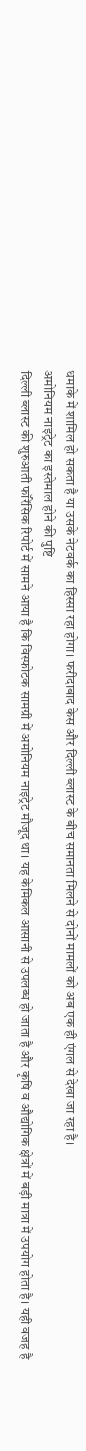धमाके में शामिल हो सकता है या उसके नेटवर्क का हिस्सा रहा होगा। फरीदाबाद केस और दिल्ली ब्लास्ट के बीच समानता मिलने से दोनों मामलों को अब एक ही एंगल से देखा जा रहा है।
अमोनियम नाइट्रेट का इस्तेमाल होने की पुष्टि
दिल्ली ब्लास्ट की शुरुआती फॉरेंसिक रिपोर्ट में सामने आया है कि विस्फोटक सामग्री में अमोनियम नाइट्रेट मौजूद था। यह केमिकल आसानी से उपलब्ध हो जाता है और कृषि व औद्योगिक क्षेत्रों में बड़ी मात्रा में उपयोग होता है। यही वजह है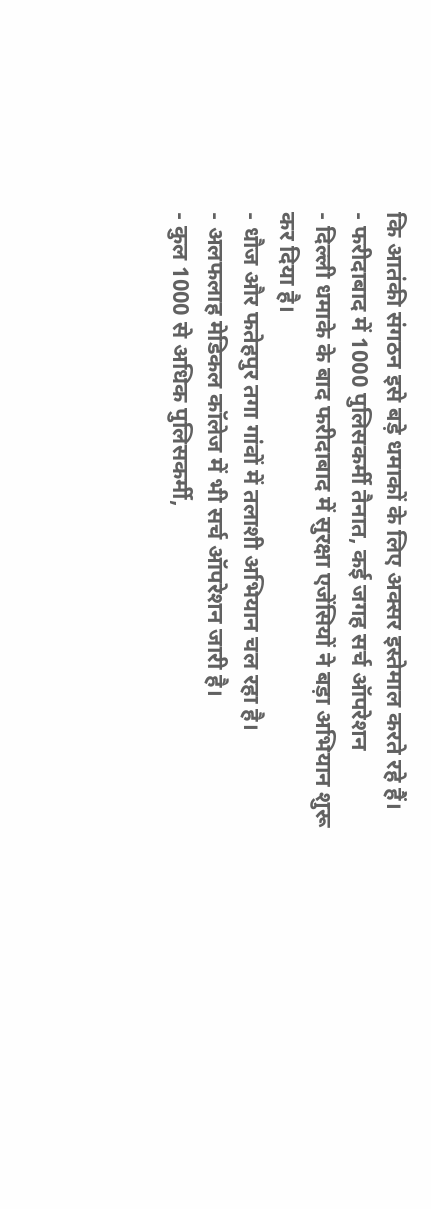कि आतंकी संगठन इसे बड़े धमाकों के लिए अक्सर इस्तेमाल करते रहे हैं।
- फरीदाबाद में 1000 पुलिसकर्मी तैनात, कई जगह सर्च ऑपरेशन
- दिल्ली धमाके के बाद फरीदाबाद में सुरक्षा एजेंसियों ने बड़ा अभियान शुरू कर दिया है।
- धौज और फतेहपुर तगा गांवों में तलाशी अभियान चल रहा है।
- अलफलाह मेडिकल कॉलेज में भी सर्च ऑपरेशन जारी है।
- कुल 1000 से अधिक पुलिसकर्मी,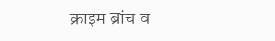क्राइम ब्रांच व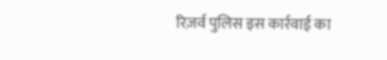रिज़र्व पुलिस इस कार्रवाई का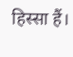हिस्सा हैं।